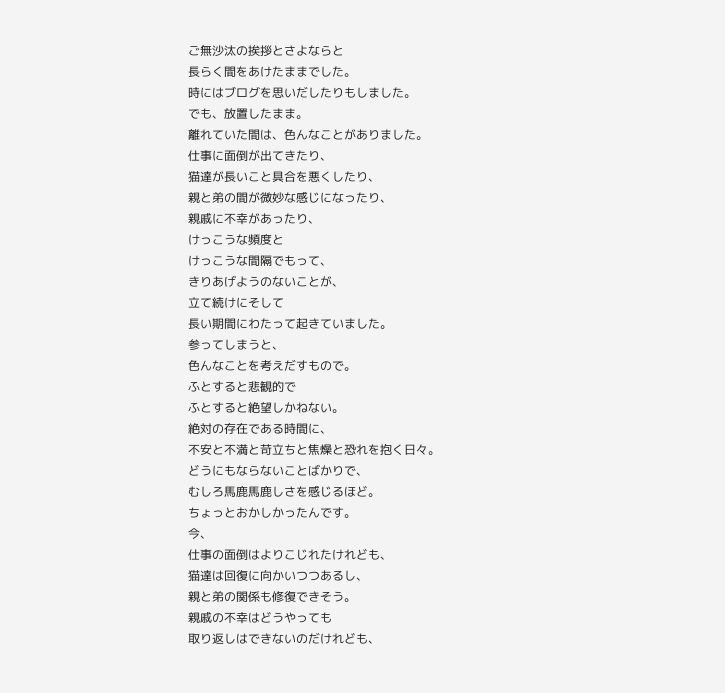ご無沙汰の挨拶とさよならと
長らく間をあけたままでした。
時にはブログを思いだしたりもしました。
でも、放置したまま。
離れていた間は、色んなことがありました。
仕事に面倒が出てきたり、
猫達が長いこと具合を悪くしたり、
親と弟の間が微妙な感じになったり、
親戚に不幸があったり、
けっこうな頻度と
けっこうな間隔でもって、
きりあげようのないことが、
立て続けにそして
長い期間にわたって起きていました。
参ってしまうと、
色んなことを考えだすもので。
ふとすると悲観的で
ふとすると絶望しかねない。
絶対の存在である時間に、
不安と不満と苛立ちと焦燥と恐れを抱く日々。
どうにもならないことばかりで、
むしろ馬鹿馬鹿しさを感じるほど。
ちょっとおかしかったんです。
今、
仕事の面倒はよりこじれたけれども、
猫達は回復に向かいつつあるし、
親と弟の関係も修復できそう。
親戚の不幸はどうやっても
取り返しはできないのだけれども、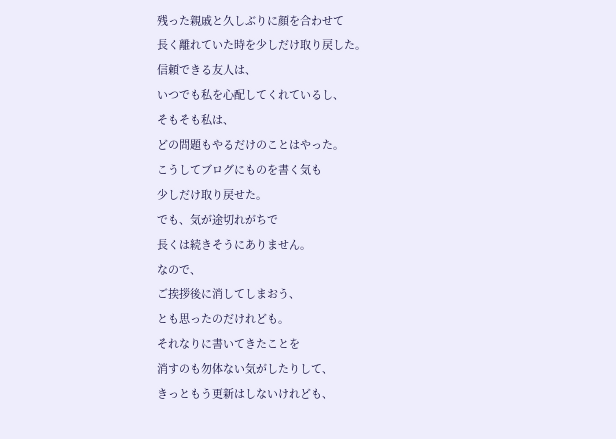残った親戚と久しぶりに顔を合わせて
長く離れていた時を少しだけ取り戻した。
信頼できる友人は、
いつでも私を心配してくれているし、
そもそも私は、
どの問題もやるだけのことはやった。
こうしてブログにものを書く気も
少しだけ取り戻せた。
でも、気が途切れがちで
長くは続きそうにありません。
なので、
ご挨拶後に消してしまおう、
とも思ったのだけれども。
それなりに書いてきたことを
消すのも勿体ない気がしたりして、
きっともう更新はしないけれども、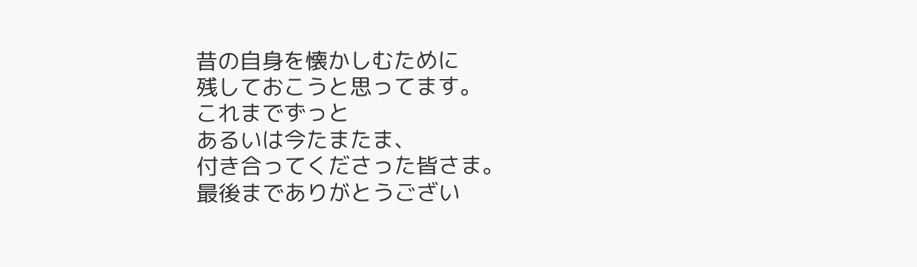昔の自身を懐かしむために
残しておこうと思ってます。
これまでずっと
あるいは今たまたま、
付き合ってくださった皆さま。
最後までありがとうござい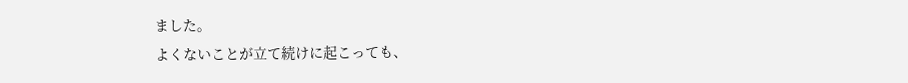ました。
よくないことが立て続けに起こっても、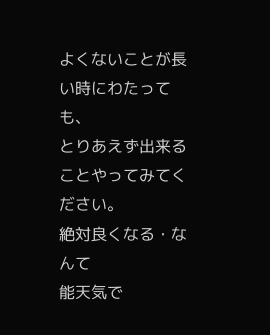よくないことが長い時にわたっても、
とりあえず出来ることやってみてください。
絶対良くなる・なんて
能天気で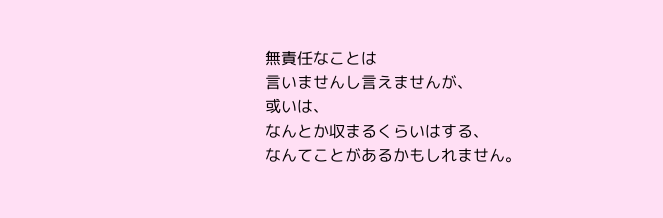無責任なことは
言いませんし言えませんが、
或いは、
なんとか収まるくらいはする、
なんてことがあるかもしれません。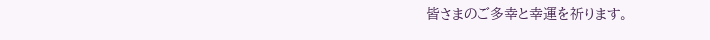皆さまのご多幸と幸運を祈ります。